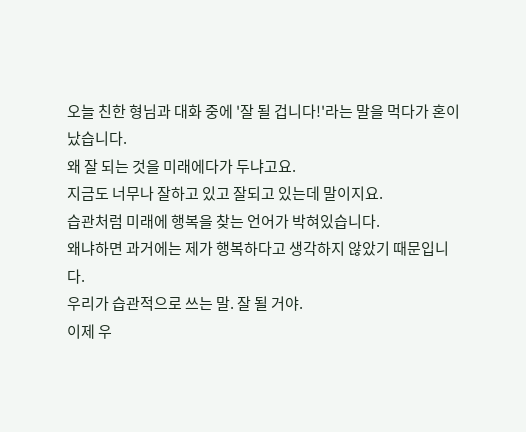오늘 친한 형님과 대화 중에 '잘 될 겁니다!'라는 말을 먹다가 혼이 났습니다.
왜 잘 되는 것을 미래에다가 두냐고요.
지금도 너무나 잘하고 있고 잘되고 있는데 말이지요.
습관처럼 미래에 행복을 찾는 언어가 박혀있습니다.
왜냐하면 과거에는 제가 행복하다고 생각하지 않았기 때문입니다.
우리가 습관적으로 쓰는 말. 잘 될 거야.
이제 우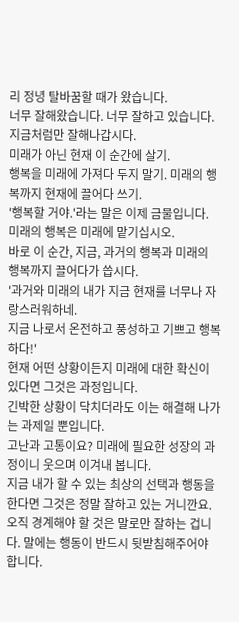리 정녕 탈바꿈할 때가 왔습니다.
너무 잘해왔습니다. 너무 잘하고 있습니다. 지금처럼만 잘해나갑시다.
미래가 아닌 현재 이 순간에 살기.
행복을 미래에 가져다 두지 말기. 미래의 행복까지 현재에 끌어다 쓰기.
'행복할 거야.'라는 말은 이제 금물입니다.
미래의 행복은 미래에 맡기십시오.
바로 이 순간, 지금, 과거의 행복과 미래의 행복까지 끌어다가 씁시다.
'과거와 미래의 내가 지금 현재를 너무나 자랑스러워하네.
지금 나로서 온전하고 풍성하고 기쁘고 행복하다!'
현재 어떤 상황이든지 미래에 대한 확신이 있다면 그것은 과정입니다.
긴박한 상황이 닥치더라도 이는 해결해 나가는 과제일 뿐입니다.
고난과 고통이요? 미래에 필요한 성장의 과정이니 웃으며 이겨내 봅니다.
지금 내가 할 수 있는 최상의 선택과 행동을 한다면 그것은 정말 잘하고 있는 거니깐요.
오직 경계해야 할 것은 말로만 잘하는 겁니다. 말에는 행동이 반드시 뒷받침해주어야 합니다.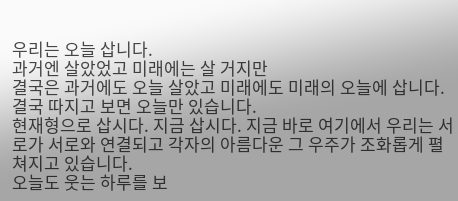우리는 오늘 삽니다.
과거엔 살았었고 미래에는 살 거지만
결국은 과거에도 오늘 살았고 미래에도 미래의 오늘에 삽니다.
결국 따지고 보면 오늘만 있습니다.
현재형으로 삽시다. 지금 삽시다. 지금 바로 여기에서 우리는 서로가 서로와 연결되고 각자의 아름다운 그 우주가 조화롭게 펼쳐지고 있습니다.
오늘도 웃는 하루를 보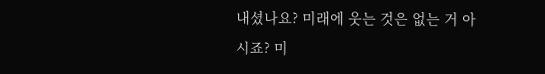내셨나요? 미래에 웃는 것은 없는 거 아시죠? 미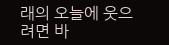래의 오늘에 웃으려면 바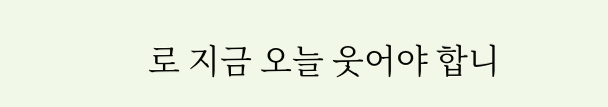로 지금 오늘 웃어야 합니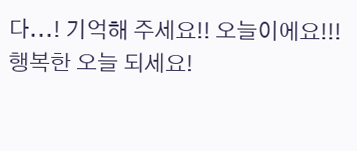다...! 기억해 주세요!! 오늘이에요!!! 행복한 오늘 되세요!